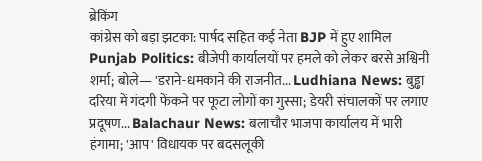ब्रेकिंग
कांग्रेस को बड़ा झटका: पार्षद सहित कई नेता BJP में हुए शामिल Punjab Politics: बीजेपी कार्यालयों पर हमले को लेकर बरसे अश्विनी शर्मा; बोले— 'डराने-धमकाने की राजनीत... Ludhiana News: बुड्ढा दरिया में गंदगी फेंकने पर फूटा लोगों का गुस्सा; डेयरी संचालकों पर लगाए प्रदूषण... Balachaur News: बलाचौर भाजपा कार्यालय में भारी हंगामा; 'आप' विधायक पर बदसलूकी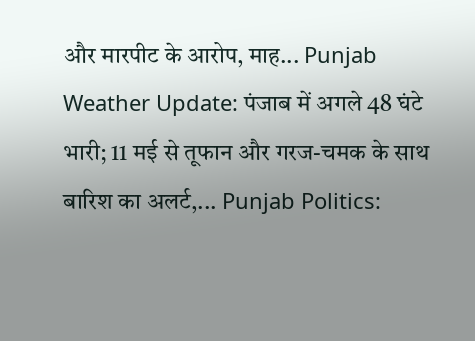और मारपीट के आरोप, माह... Punjab Weather Update: पंजाब में अगले 48 घंटे भारी; 11 मई से तूफान और गरज-चमक के साथ बारिश का अलर्ट,... Punjab Politics: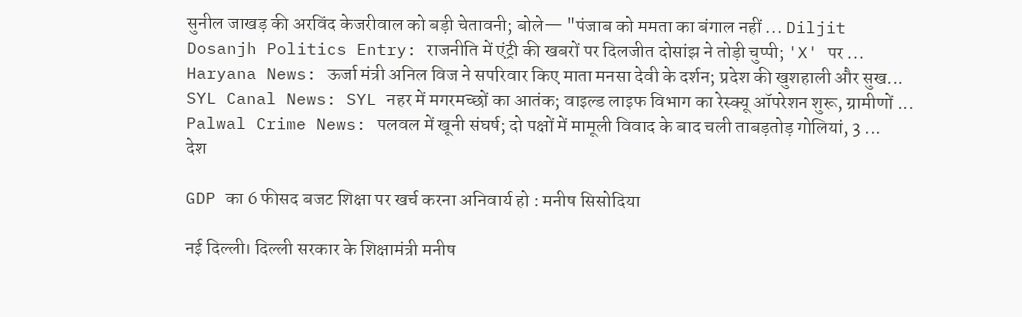सुनील जाखड़ की अरविंद केजरीवाल को बड़ी चेतावनी; बोले— "पंजाब को ममता का बंगाल नहीं ... Diljit Dosanjh Politics Entry: राजनीति में एंट्री की खबरों पर दिलजीत दोसांझ ने तोड़ी चुप्पी; 'X' पर ... Haryana News: ऊर्जा मंत्री अनिल विज ने सपरिवार किए माता मनसा देवी के दर्शन; प्रदेश की खुशहाली और सुख... SYL Canal News: SYL नहर में मगरमच्छों का आतंक; वाइल्ड लाइफ विभाग का रेस्क्यू ऑपरेशन शुरू, ग्रामीणों ... Palwal Crime News: पलवल में खूनी संघर्ष; दो पक्षों में मामूली विवाद के बाद चली ताबड़तोड़ गोलियां, 3 ...
देश

GDP का 6 फीसद बजट शिक्षा पर खर्च करना अनिवार्य हो : मनीष सिसोदिया

नई दिल्ली। दिल्ली सरकार के शिक्षामंत्री मनीष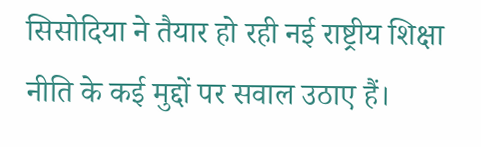सिसोदिया ने तैयार हो रही नई राष्ट्रीय शिक्षा नीति के कई मुद्दों पर सवाल उठाए हैं।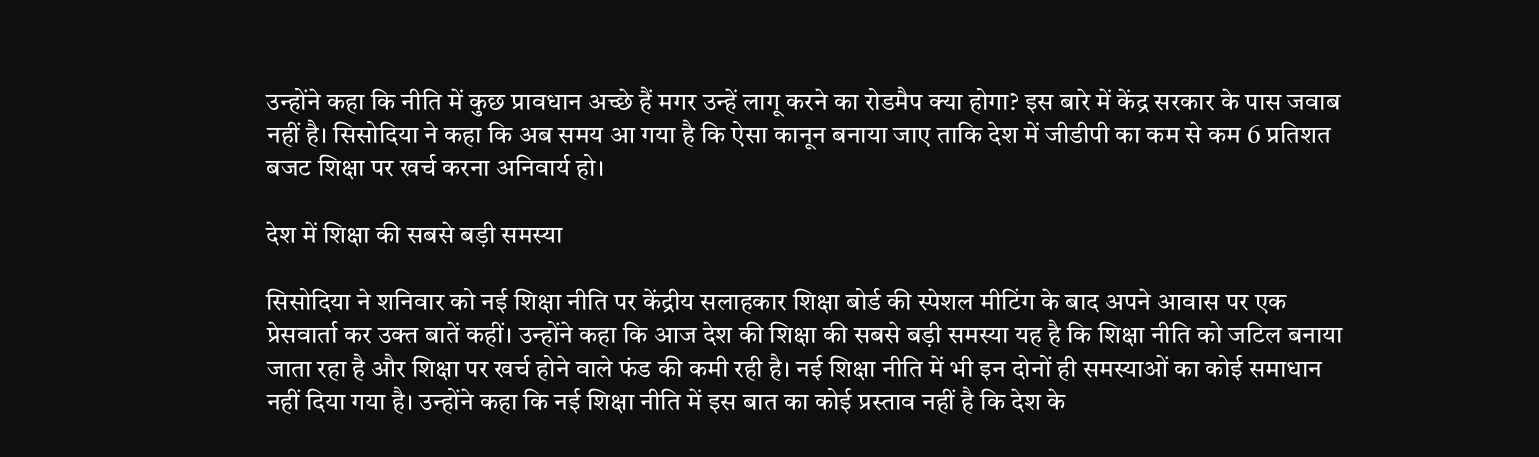उन्होंने कहा कि नीति में कुछ प्रावधान अच्छे हैं मगर उन्हें लागू करने का रोडमैप क्या होगा? इस बारे में केंद्र सरकार के पास जवाब नहीं है। सिसोदिया ने कहा कि अब समय आ गया है कि ऐसा कानून बनाया जाए ताकि देश में जीडीपी का कम से कम 6 प्रतिशत बजट शिक्षा पर खर्च करना अनिवार्य हो।

देश में शिक्षा की सबसे बड़ी समस्‍या

सिसोदिया ने शनिवार को नई शिक्षा नीति पर केंद्रीय सलाहकार शिक्षा बोर्ड की स्पेशल मीटिंग के बाद अपने आवास पर एक प्रेसवार्ता कर उक्त बातें कहीं। उन्होंने कहा कि आज देश की शिक्षा की सबसे बड़ी समस्या यह है कि शिक्षा नीति को जटिल बनाया जाता रहा है और शिक्षा पर खर्च होने वाले फंड की कमी रही है। नई शिक्षा नीति में भी इन दोनों ही समस्याओं का कोई समाधान नहीं दिया गया है। उन्होंने कहा कि नई शिक्षा नीति में इस बात का कोई प्रस्ताव नहीं है कि देश के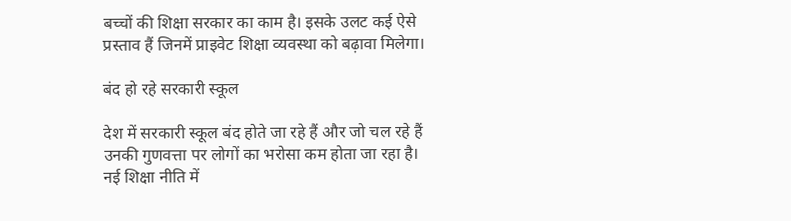बच्चों की शिक्षा सरकार का काम है। इसके उलट कई ऐसे प्रस्ताव हैं जिनमें प्राइवेट शिक्षा व्यवस्था को बढ़ावा मिलेगा।

बंद हो रहे सरकारी स्‍कूल

देश में सरकारी स्कूल बंद होते जा रहे हैं और जो चल रहे हैं उनकी गुणवत्ता पर लोगों का भरोसा कम होता जा रहा है। नई शिक्षा नीति में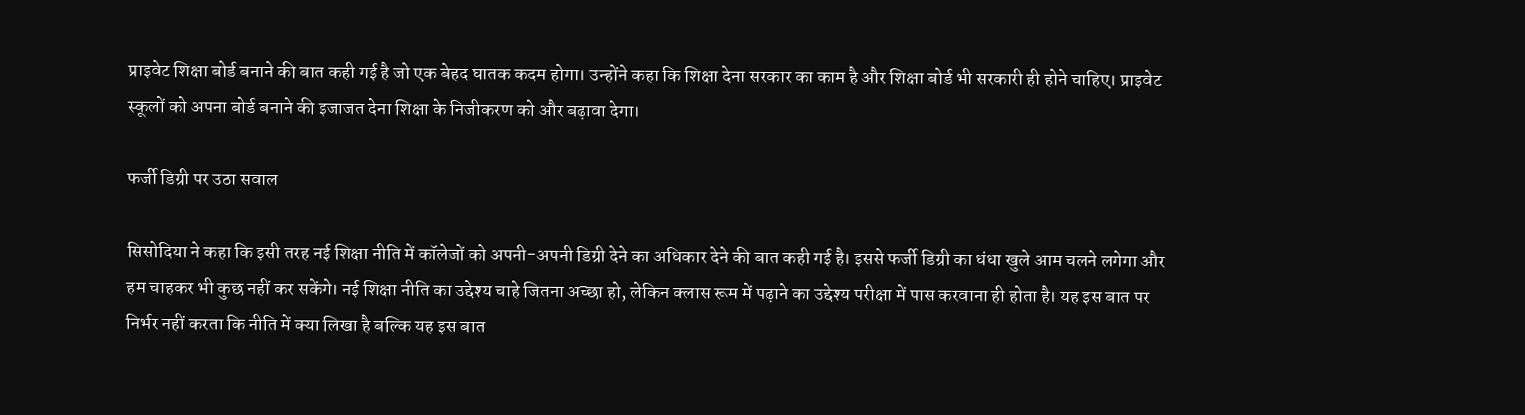प्राइवेट शिक्षा बोर्ड बनाने की बात कही गई है जो एक बेहद घातक कदम होगा। उन्होंने कहा कि शिक्षा देना सरकार का काम है और शिक्षा बोर्ड भी सरकारी ही होने चाहिए। प्राइवेट स्कूलों को अपना बोर्ड बनाने की इजाजत देना शिक्षा के निजीकरण को और बढ़ावा देगा।

फर्जी डिग्री पर उठा सवाल

सिसोदिया ने कहा कि इसी तरह नई शिक्षा नीति में कॉलेजों को अपनी-अपनी डिग्री देने का अधिकार देने की बात कही गई है। इससे फर्जी डिग्री का धंधा खुले आम चलने लगेगा और हम चाहकर भी कुछ नहीं कर सकेंगे। नई शिक्षा नीति का उद्देश्य चाहे जितना अच्छा हो, लेकिन क्लास रूम में पढ़ाने का उद्देश्य परीक्षा में पास करवाना ही होता है। यह इस बात पर निर्भर नहीं करता कि नीति में क्या लिखा है बल्कि यह इस बात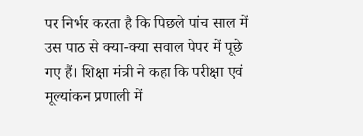पर निर्भर करता है कि पिछले पांच साल में उस पाठ से क्या-क्या सवाल पेपर में पूछे गए हैं। शिक्षा मंत्री ने कहा कि परीक्षा एवं मूल्यांकन प्रणाली में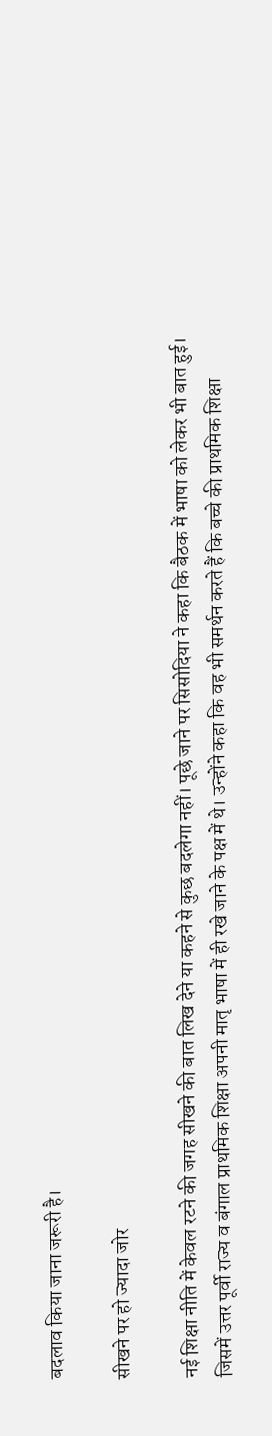बदलाव किया जाना जरूरी है।

सीखने पर हो ज्‍यादा जोर

नई शिक्षा नीति में केवल रटने की जगह सीखने की बात लिख देने या कहने से कुछ बदलेगा नहीं। पूछे जाने पर सिसोदिया ने कहा कि बैठक में भाषा को लेकर भी बात हुई। जिसमें उत्तर पूर्वी राज्य व बंगाल प्राथमिक शिक्षा अपनी मातृ भाषा में ही रखे जाने के पक्ष में थे। उन्होंने कहा कि वह भी समर्थन करते हैं कि बच्चे की प्राथमिक शिक्षा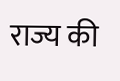राज्य की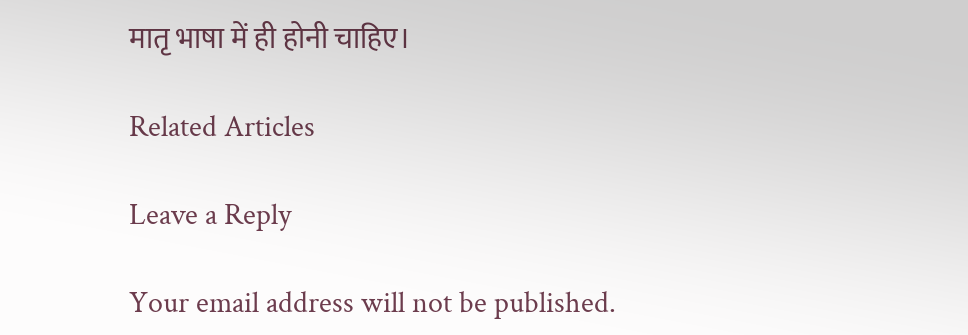मातृ भाषा में ही होनी चाहिए।

Related Articles

Leave a Reply

Your email address will not be published.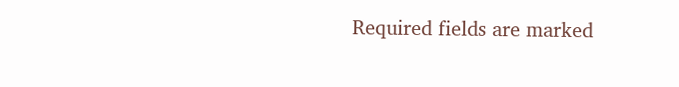Required fields are marked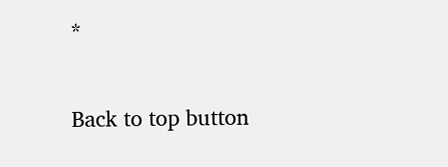*

Back to top button